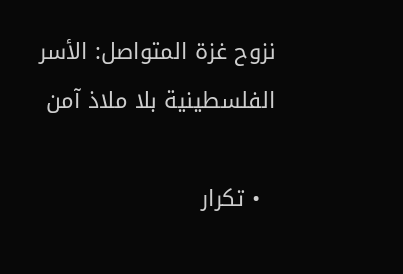نزوح غزة المتواصل: الأسر الفلسطينية بلا ملاذ آمن

  • تكرار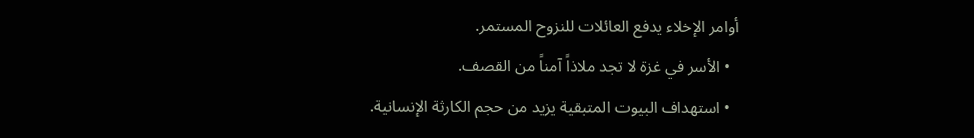أوامر الإخلاء يدفع العائلات للنزوح المستمر.
  • الأسر في غزة لا تجد ملاذاً آمناً من القصف.
  • استهداف البيوت المتبقية يزيد من حجم الكارثة الإنسانية.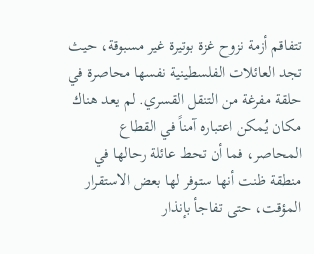تتفاقم أزمة نزوح غزة بوتيرة غير مسبوقة، حيث تجد العائلات الفلسطينية نفسها محاصرة في حلقة مفرغة من التنقل القسري. لم يعد هناك مكان يُمكن اعتباره آمناً في القطاع المحاصر، فما أن تحط عائلة رحالها في منطقة ظنت أنها ستوفر لها بعض الاستقرار المؤقت، حتى تفاجأ بإنذار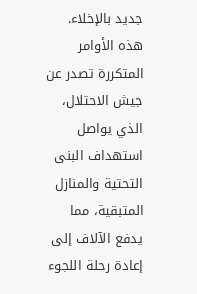جديد بالإخلاء. هذه الأوامر المتكررة تصدر عن جيش الاحتلال، الذي يواصل استهداف البنى التحتية والمنازل المتبقية، مما يدفع الآلاف إلى إعادة رحلة اللجوء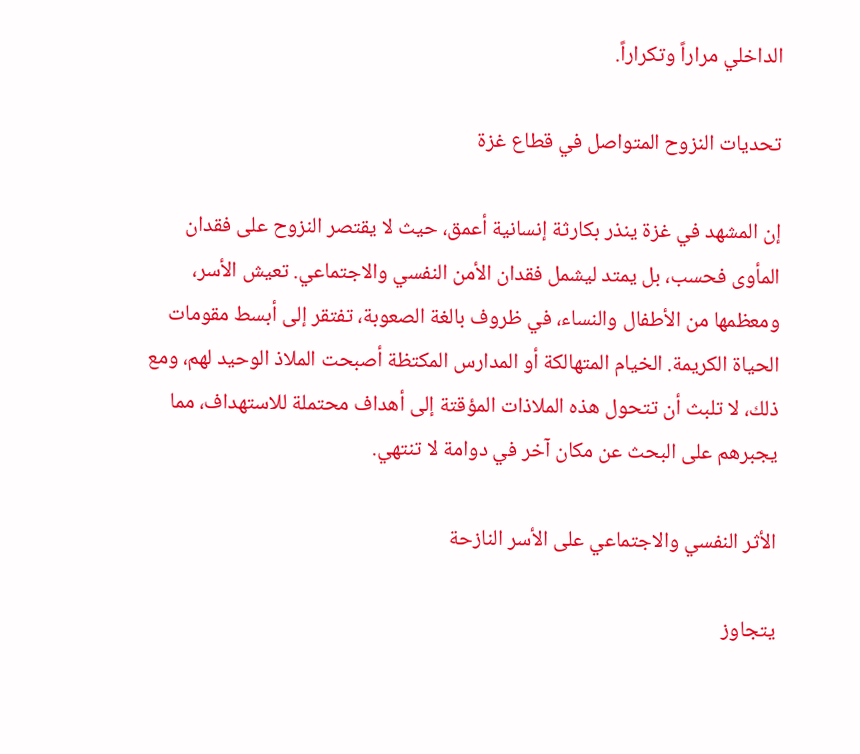الداخلي مراراً وتكراراً.

تحديات النزوح المتواصل في قطاع غزة

إن المشهد في غزة ينذر بكارثة إنسانية أعمق، حيث لا يقتصر النزوح على فقدان المأوى فحسب، بل يمتد ليشمل فقدان الأمن النفسي والاجتماعي. تعيش الأسر، ومعظمها من الأطفال والنساء، في ظروف بالغة الصعوبة، تفتقر إلى أبسط مقومات الحياة الكريمة. الخيام المتهالكة أو المدارس المكتظة أصبحت الملاذ الوحيد لهم، ومع ذلك، لا تلبث أن تتحول هذه الملاذات المؤقتة إلى أهداف محتملة للاستهداف، مما يجبرهم على البحث عن مكان آخر في دوامة لا تنتهي.

الأثر النفسي والاجتماعي على الأسر النازحة

يتجاوز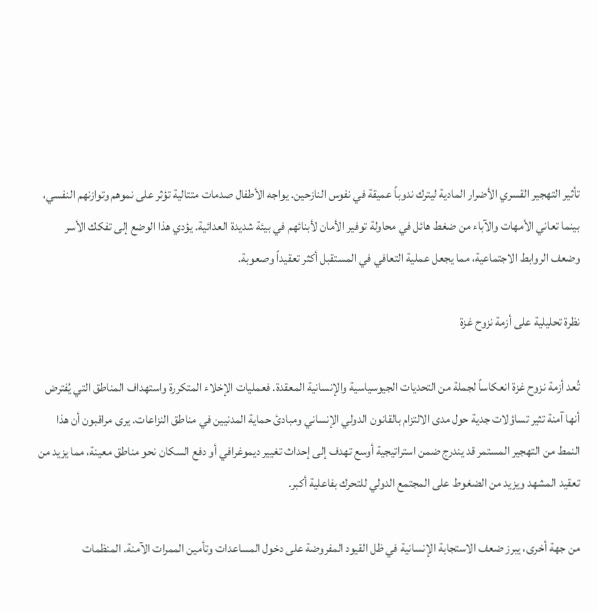تأثير التهجير القسري الأضرار المادية ليترك ندوباً عميقة في نفوس النازحين. يواجه الأطفال صدمات متتالية تؤثر على نموهم وتوازنهم النفسي، بينما تعاني الأمهات والآباء من ضغط هائل في محاولة توفير الأمان لأبنائهم في بيئة شديدة العدائية. يؤدي هذا الوضع إلى تفكك الأسر وضعف الروابط الاجتماعية، مما يجعل عملية التعافي في المستقبل أكثر تعقيداً وصعوبة.

نظرة تحليلية على أزمة نزوح غزة

تُعد أزمة نزوح غزة انعكاساً لجملة من التحديات الجيوسياسية والإنسانية المعقدة. فعمليات الإخلاء المتكررة واستهداف المناطق التي يُفترض أنها آمنة تثير تساؤلات جدية حول مدى الالتزام بالقانون الدولي الإنساني ومبادئ حماية المدنيين في مناطق النزاعات. يرى مراقبون أن هذا النمط من التهجير المستمر قد يندرج ضمن استراتيجية أوسع تهدف إلى إحداث تغيير ديموغرافي أو دفع السكان نحو مناطق معينة، مما يزيد من تعقيد المشهد ويزيد من الضغوط على المجتمع الدولي للتحرك بفاعلية أكبر.

من جهة أخرى، يبرز ضعف الاستجابة الإنسانية في ظل القيود المفروضة على دخول المساعدات وتأمين الممرات الآمنة. المنظمات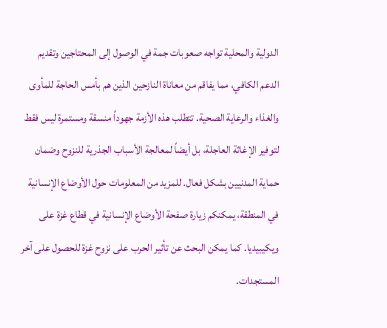الدولية والمحلية تواجه صعوبات جمة في الوصول إلى المحتاجين وتقديم الدعم الكافي، مما يفاقم من معاناة النازحين الذين هم بأمس الحاجة للمأوى والغذاء والرعاية الصحية. تتطلب هذه الأزمة جهوداً منسقة ومستمرة ليس فقط لتوفير الإغاثة العاجلة، بل أيضاً لمعالجة الأسباب الجذرية للنزوح وضمان حماية المدنيين بشكل فعال. للمزيد من المعلومات حول الأوضاع الإنسانية في المنطقة، يمكنكم زيارة صفحة الأوضاع الإنسانية في قطاع غزة على ويكيبيديا. كما يمكن البحث عن تأثير الحرب على نزوح غزة للحصول على آخر المستجدات.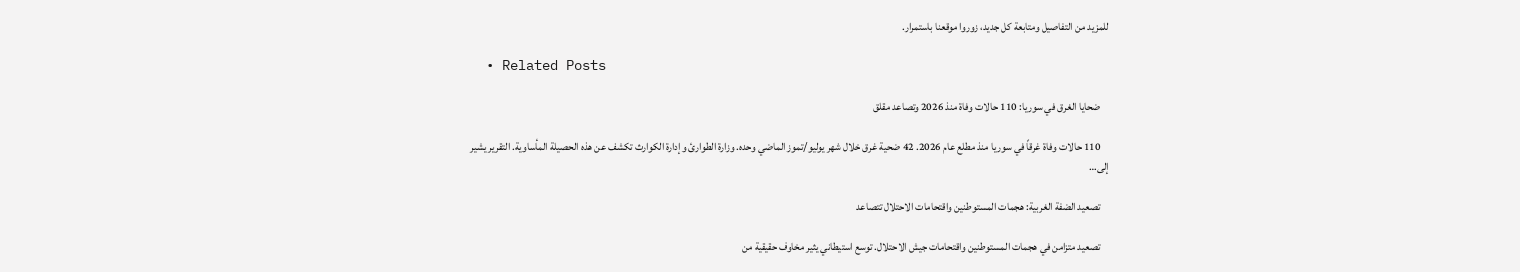للمزيد من التفاصيل ومتابعة كل جديد، زوروا موقعنا باستمرار.

  • Related Posts

    ضحايا الغرق في سوريا: 110 حالات وفاة منذ 2026 وتصاعد مقلق

    110 حالات وفاة غرقاً في سوريا منذ مطلع عام 2026. 42 ضحية غرق خلال شهر يوليو/تموز الماضي وحده. وزارة الطوارئ وإدارة الكوارث تكشف عن هذه الحصيلة المأساوية. التقرير يشير إلى…

    تصعيد الضفة الغربية: هجمات المستوطنين واقتحامات الاحتلال تتصاعد

    تصعيد متزامن في هجمات المستوطنين واقتحامات جيش الاحتلال. توسع استيطاني يثير مخاوف حقيقية من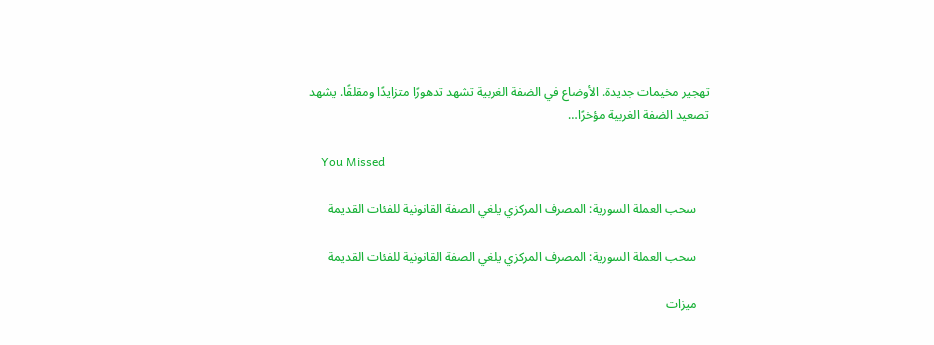تهجير مخيمات جديدة. الأوضاع في الضفة الغربية تشهد تدهورًا متزايدًا ومقلقًا. يشهد تصعيد الضفة الغربية مؤخرًا…

    You Missed

    سحب العملة السورية: المصرف المركزي يلغي الصفة القانونية للفئات القديمة

    سحب العملة السورية: المصرف المركزي يلغي الصفة القانونية للفئات القديمة

    ميزات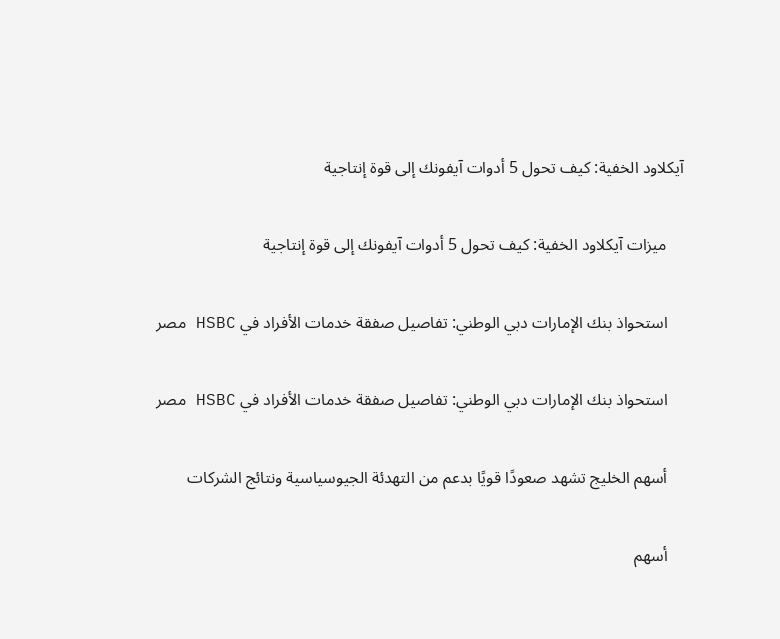آيكلاود الخفية: كيف تحول 5 أدوات آيفونك إلى قوة إنتاجية

    ميزات آيكلاود الخفية: كيف تحول 5 أدوات آيفونك إلى قوة إنتاجية

    استحواذ بنك الإمارات دبي الوطني: تفاصيل صفقة خدمات الأفراد في HSBC مصر

    استحواذ بنك الإمارات دبي الوطني: تفاصيل صفقة خدمات الأفراد في HSBC مصر

    أسهم الخليج تشهد صعودًا قويًا بدعم من التهدئة الجيوسياسية ونتائج الشركات

    أسهم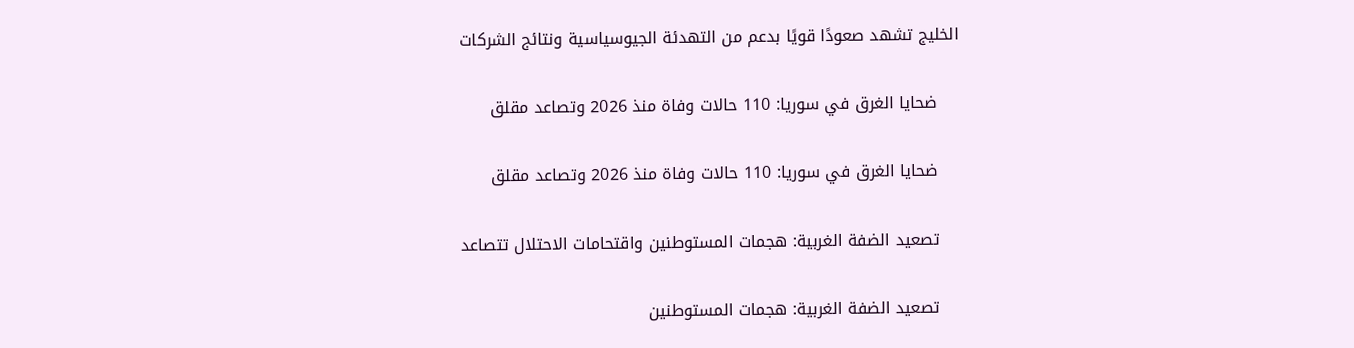الخليج تشهد صعودًا قويًا بدعم من التهدئة الجيوسياسية ونتائج الشركات

    ضحايا الغرق في سوريا: 110 حالات وفاة منذ 2026 وتصاعد مقلق

    ضحايا الغرق في سوريا: 110 حالات وفاة منذ 2026 وتصاعد مقلق

    تصعيد الضفة الغربية: هجمات المستوطنين واقتحامات الاحتلال تتصاعد

    تصعيد الضفة الغربية: هجمات المستوطنين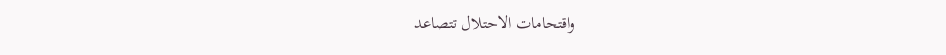واقتحامات الاحتلال تتصاعد